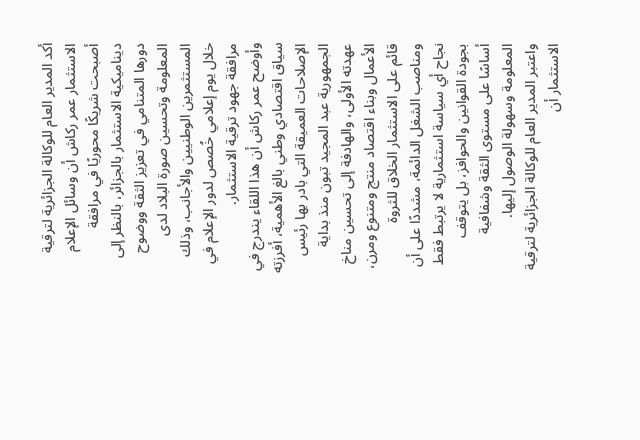أكد المدير العام للوكالة الجزائرية لترقية الاستثمار عمر ركاش أن وسائل الإعلام أصبحت شريكًا محوريًا في مرافقة ديناميكية الاستثمار بالجزائر، بالنظر إلى دورها المتنامي في تعزيز الثقة ووضوح المعلومة وتحسين صورة البلاد لدى المستثمرين الوطنيين والأجانب، وذلك خلال يوم إعلامي خُصص لدور الإعلام في مرافقة جهود ترقية الاستثمار.
وأوضح عمر ركاش أن هذا اللقاء يندرج في سياق اقتصادي وطني بالغ الأهمية، أفرزته الإصلاحات العميقة التي بادر بها رئيس الجمهورية عبد المجيد تبون منذ بداية عهدته الأولى، والهادفة إلى تحسين مناخ الأعمال وبناء اقتصاد منتج ومتنوع ومرن، قائم على الاستثمار الخلاق للثروة ومناصب الشغل الدائمة، مشددًا على أن نجاح أي سياسة استثمارية لا يرتبط فقط بجودة القوانين والحوافز، بل يتوقف أساسًا على مستوى الثقة وشفافية المعلومة وسهولة الوصول إليها.
واعتبر المدير العام للوكالة الجزائرية لترقية الاستثمار أن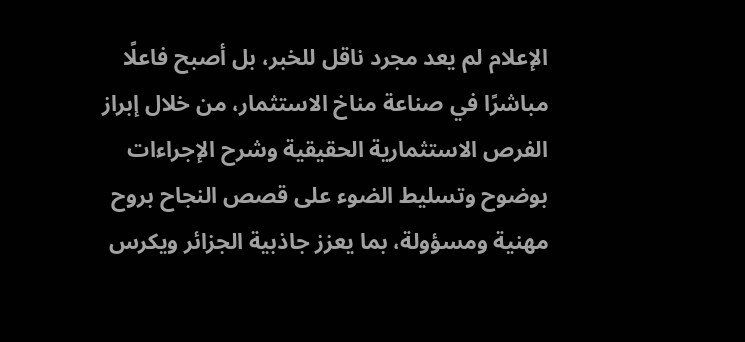الإعلام لم يعد مجرد ناقل للخبر، بل أصبح فاعلًا مباشرًا في صناعة مناخ الاستثمار، من خلال إبراز الفرص الاستثمارية الحقيقية وشرح الإجراءات بوضوح وتسليط الضوء على قصص النجاح بروح مهنية ومسؤولة، بما يعزز جاذبية الجزائر ويكرس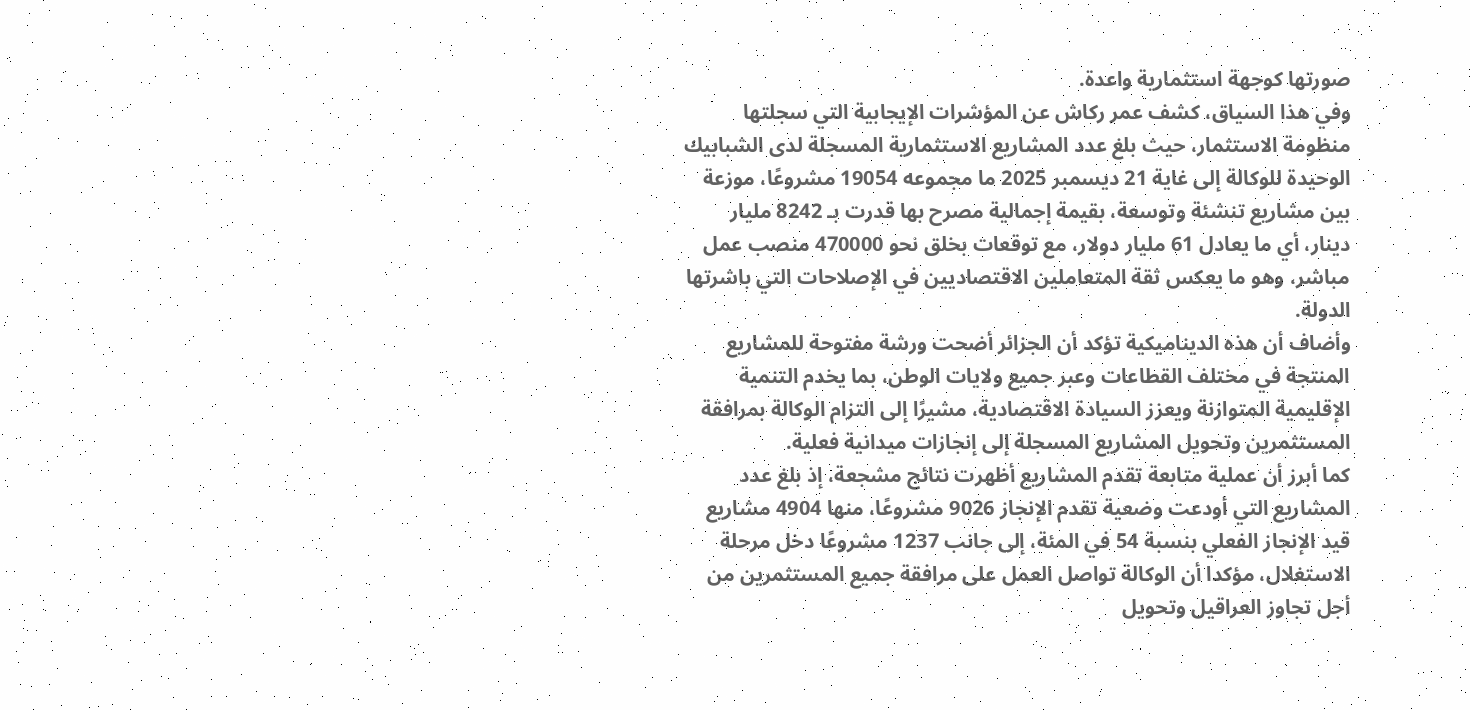صورتها كوجهة استثمارية واعدة.
وفي هذا السياق، كشف عمر ركاش عن المؤشرات الإيجابية التي سجلتها منظومة الاستثمار، حيث بلغ عدد المشاريع الاستثمارية المسجلة لدى الشبابيك الوحيدة للوكالة إلى غاية 21 ديسمبر 2025 ما مجموعه 19054 مشروعًا، موزعة بين مشاريع تنشئة وتوسعة، بقيمة إجمالية مصرح بها قدرت بـ 8242 مليار دينار، أي ما يعادل 61 مليار دولار، مع توقعات بخلق نحو 470000 منصب عمل مباشر، وهو ما يعكس ثقة المتعاملين الاقتصاديين في الإصلاحات التي باشرتها الدولة.
وأضاف أن هذه الديناميكية تؤكد أن الجزائر أضحت ورشة مفتوحة للمشاريع المنتجة في مختلف القطاعات وعبر جميع ولايات الوطن، بما يخدم التنمية الإقليمية المتوازنة ويعزز السيادة الاقتصادية، مشيرًا إلى التزام الوكالة بمرافقة المستثمرين وتحويل المشاريع المسجلة إلى إنجازات ميدانية فعلية.
كما أبرز أن عملية متابعة تقدم المشاريع أظهرت نتائج مشجعة، إذ بلغ عدد المشاريع التي أودعت وضعية تقدم الإنجاز 9026 مشروعًا، منها 4904 مشاريع قيد الإنجاز الفعلي بنسبة 54 في المئة، إلى جانب 1237 مشروعًا دخل مرحلة الاستغلال، مؤكدا أن الوكالة تواصل العمل على مرافقة جميع المستثمرين من أجل تجاوز العراقيل وتحويل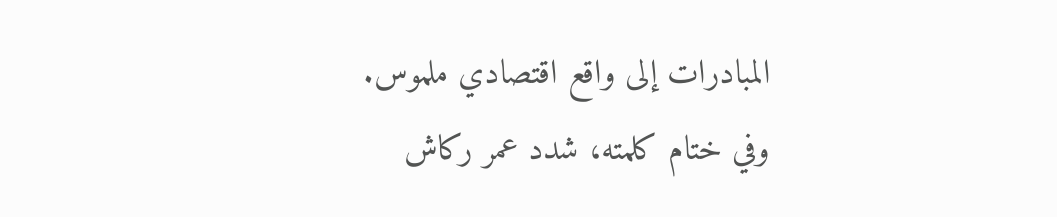المبادرات إلى واقع اقتصادي ملموس.
وفي ختام كلمته، شدد عمر ركاش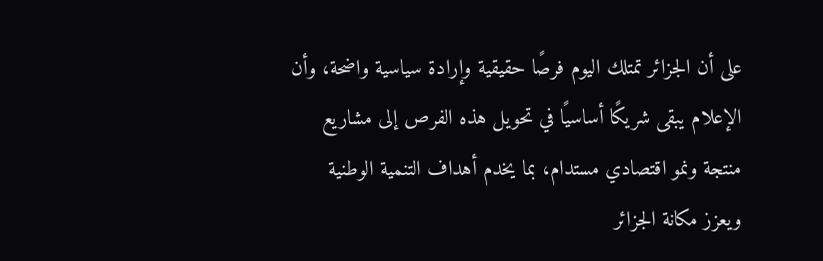على أن الجزائر تمتلك اليوم فرصًا حقيقية وإرادة سياسية واضحة، وأن الإعلام يبقى شريكًا أساسيًا في تحويل هذه الفرص إلى مشاريع منتجة ونمو اقتصادي مستدام، بما يخدم أهداف التنمية الوطنية ويعزز مكانة الجزائر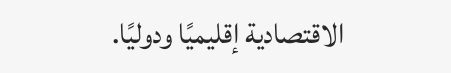الاقتصادية إقليميًا ودوليًا.